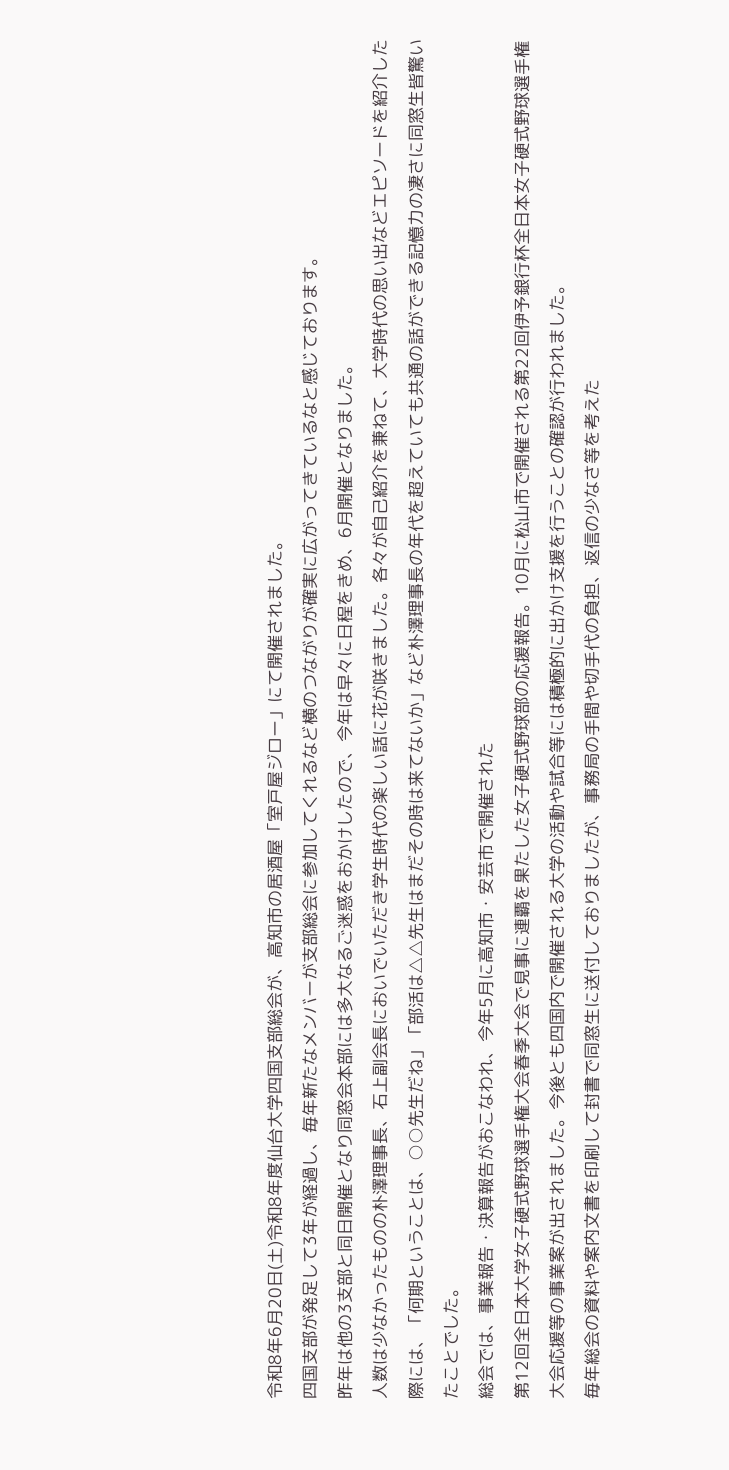令和8年6月20日(土)令和8年度仙台大学四国支部総会が、高知市の居酒屋「室戸屋ジロー」にて開催されました。
四国支部が発足して3年が経過し、毎年新たなメンバーが支部総会に参加してくれるなど横のつながりが確実に広がってきているなと感じております。
昨年は他の3支部と同日開催となり同窓会本部には多大なるご迷惑をおかけしたので、今年は早々に日程をきめ、6月開催となりました。
人数は少なかったものの朴澤理事長、石上副会長においでいただき学生時代の楽しい話に花が咲きました。各々が自己紹介を兼ねて、大学時代の思い出などエピソードを紹介した際には、「何期ということは、○○先生だね」「部活は△△先生はまだその時は来てないか」など朴澤理事長の年代を超えていても共通の話ができる記憶力の凄さに同窓生皆驚いたことでした。
総会では、事業報告・決算報告がおこなわれ、今年5月に高知市・安芸市で開催された
第12回全日本大学女子硬式野球選手権大会春季大会で見事に連覇を果たした女子硬式野球部の応援報告。10月に松山市で開催される第22回伊予銀行杯全日本女子硬式野球選手権大会応援等の事業案が出されました。今後とも四国内で開催される大学の活動や試合等には積極的に出かけ支援を行うことの確認が行われました。
毎年総会の資料や案内文書を印刷して封書で同窓生に送付しておりましたが、事務局の手間や切手代の負担、返信の少なさ等を考えた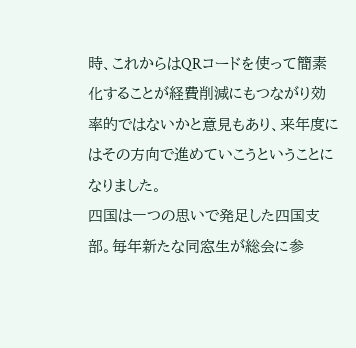時、これからはQRコードを使って簡素化することが経費削減にもつながり効率的ではないかと意見もあり、来年度にはその方向で進めていこうということになりました。
四国は一つの思いで発足した四国支部。毎年新たな同窓生が総会に参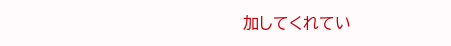加してくれてい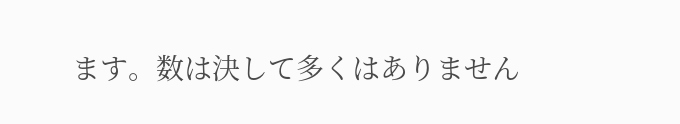ます。数は決して多くはありません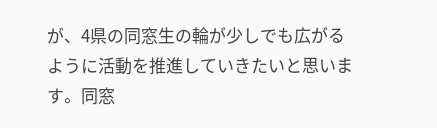が、4県の同窓生の輪が少しでも広がるように活動を推進していきたいと思います。同窓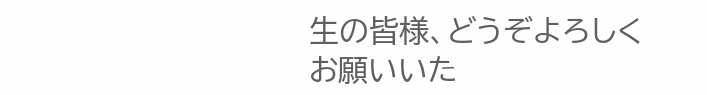生の皆様、どうぞよろしくお願いいた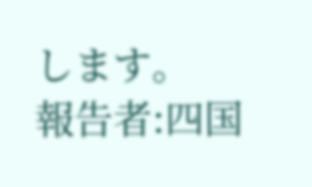します。
報告者:四国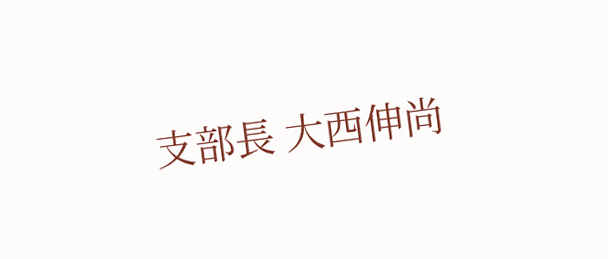支部長 大西伸尚